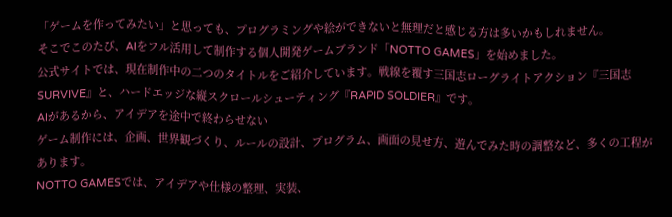「ゲームを作ってみたい」と思っても、プログラミングや絵ができないと無理だと感じる方は多いかもしれません。
そこでこのたび、AIをフル活用して制作する個人開発ゲームブランド「NOTTO GAMES」を始めました。
公式サイトでは、現在制作中の二つのタイトルをご紹介しています。戦線を覆す三国志ローグライトアクション『三国志 SURVIVE』と、ハードエッジな縦スクロールシューティング『RAPID SOLDIER』です。
AIがあるから、アイデアを途中で終わらせない
ゲーム制作には、企画、世界観づくり、ルールの設計、プログラム、画面の見せ方、遊んでみた時の調整など、多くの工程があります。
NOTTO GAMESでは、アイデアや仕様の整理、実装、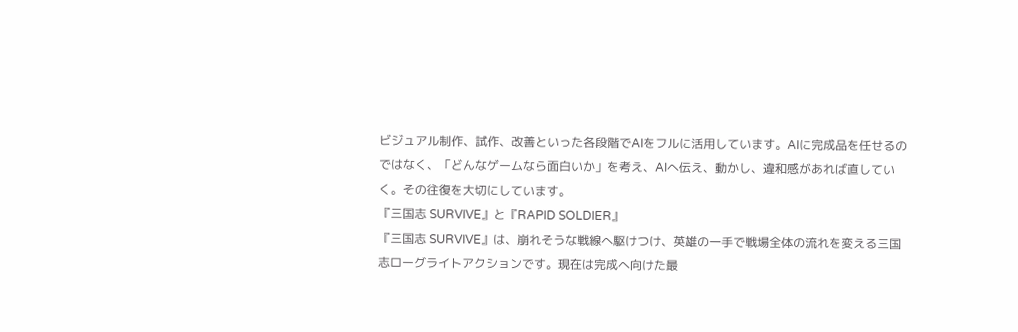ビジュアル制作、試作、改善といった各段階でAIをフルに活用しています。AIに完成品を任せるのではなく、「どんなゲームなら面白いか」を考え、AIへ伝え、動かし、違和感があれば直していく。その往復を大切にしています。
『三国志 SURVIVE』と『RAPID SOLDIER』
『三国志 SURVIVE』は、崩れそうな戦線へ駆けつけ、英雄の一手で戦場全体の流れを変える三国志ローグライトアクションです。現在は完成へ向けた最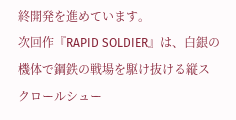終開発を進めています。
次回作『RAPID SOLDIER』は、白銀の機体で鋼鉄の戦場を駆け抜ける縦スクロールシュー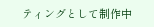ティングとして制作中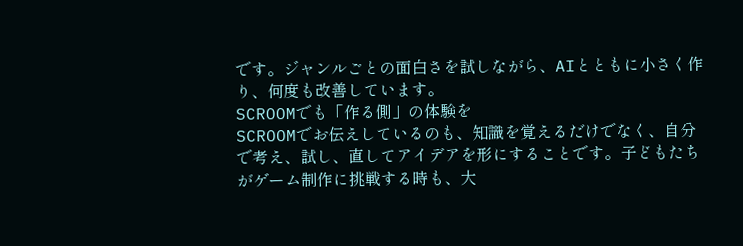です。ジャンルごとの面白さを試しながら、AIとともに小さく作り、何度も改善しています。
SCROOMでも「作る側」の体験を
SCROOMでお伝えしているのも、知識を覚えるだけでなく、自分で考え、試し、直してアイデアを形にすることです。子どもたちがゲーム制作に挑戦する時も、大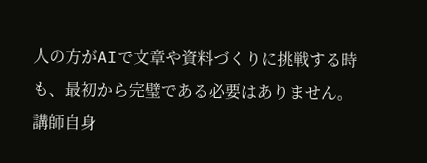人の方がAIで文章や資料づくりに挑戦する時も、最初から完璧である必要はありません。
講師自身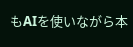もAIを使いながら本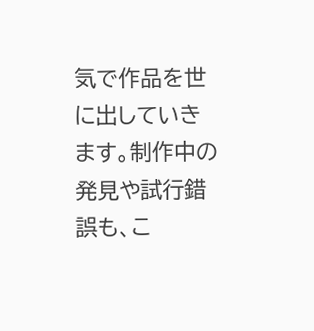気で作品を世に出していきます。制作中の発見や試行錯誤も、こ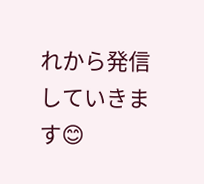れから発信していきます😊